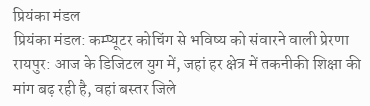प्रियंका मंडल
प्रियंका मंडल: कम्प्यूटर कोचिंग से भविष्य को संवारने वाली प्रेरणा
रायपुर: आज के डिजिटल युग में, जहां हर क्षेत्र में तकनीकी शिक्षा की मांग बढ़ रही है, वहां बस्तर जिले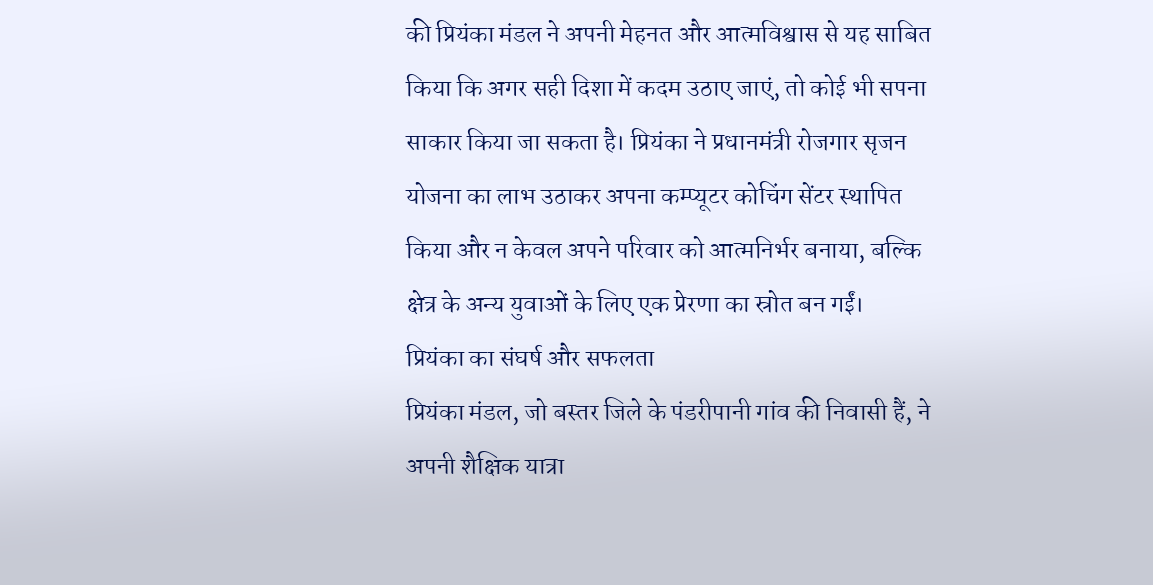की प्रियंका मंडल ने अपनी मेहनत और आत्मविश्वास से यह साबित किया कि अगर सही दिशा में कदम उठाए जाएं, तो कोई भी सपना साकार किया जा सकता है। प्रियंका ने प्रधानमंत्री रोजगार सृजन योजना का लाभ उठाकर अपना कम्प्यूटर कोचिंग सेंटर स्थापित किया और न केवल अपने परिवार को आत्मनिर्भर बनाया, बल्कि क्षेत्र के अन्य युवाओं के लिए एक प्रेरणा का स्रोत बन गईं।
प्रियंका का संघर्ष और सफलता
प्रियंका मंडल, जो बस्तर जिले के पंडरीपानी गांव की निवासी हैं, ने अपनी शैक्षिक यात्रा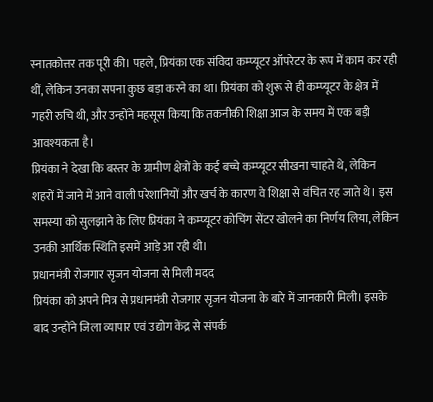स्नातकोत्तर तक पूरी की। पहले, प्रियंका एक संविदा कम्प्यूटर ऑपरेटर के रूप में काम कर रही थीं, लेकिन उनका सपना कुछ बड़ा करने का था। प्रियंका को शुरू से ही कम्प्यूटर के क्षेत्र में गहरी रुचि थी, और उन्होंने महसूस किया कि तकनीकी शिक्षा आज के समय में एक बड़ी आवश्यकता है।
प्रियंका ने देखा कि बस्तर के ग्रामीण क्षेत्रों के कई बच्चे कम्प्यूटर सीखना चाहते थे, लेकिन शहरों में जाने में आने वाली परेशानियों और खर्च के कारण वे शिक्षा से वंचित रह जाते थे। इस समस्या को सुलझाने के लिए प्रियंका ने कम्प्यूटर कोचिंग सेंटर खोलने का निर्णय लिया, लेकिन उनकी आर्थिक स्थिति इसमें आड़े आ रही थी।
प्रधानमंत्री रोजगार सृजन योजना से मिली मदद
प्रियंका को अपने मित्र से प्रधानमंत्री रोजगार सृजन योजना के बारे में जानकारी मिली। इसके बाद उन्होंने जिला व्यापार एवं उद्योग केंद्र से संपर्क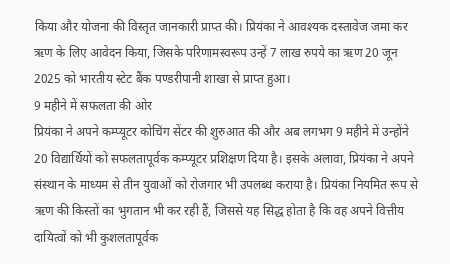किया और योजना की विस्तृत जानकारी प्राप्त की। प्रियंका ने आवश्यक दस्तावेज जमा कर ऋण के लिए आवेदन किया, जिसके परिणामस्वरूप उन्हें 7 लाख रुपये का ऋण 20 जून 2025 को भारतीय स्टेट बैंक पण्डरीपानी शाखा से प्राप्त हुआ।
9 महीने में सफलता की ओर
प्रियंका ने अपने कम्प्यूटर कोचिंग सेंटर की शुरुआत की और अब लगभग 9 महीने में उन्होंने 20 विद्यार्थियों को सफलतापूर्वक कम्प्यूटर प्रशिक्षण दिया है। इसके अलावा, प्रियंका ने अपने संस्थान के माध्यम से तीन युवाओं को रोजगार भी उपलब्ध कराया है। प्रियंका नियमित रूप से ऋण की किस्तों का भुगतान भी कर रही हैं, जिससे यह सिद्ध होता है कि वह अपने वित्तीय दायित्वों को भी कुशलतापूर्वक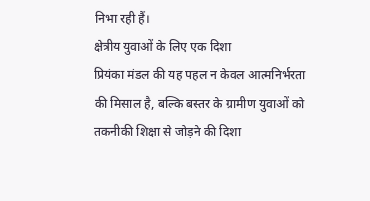निभा रही हैं।
क्षेत्रीय युवाओं के लिए एक दिशा
प्रियंका मंडल की यह पहल न केवल आत्मनिर्भरता की मिसाल है, बल्कि बस्तर के ग्रामीण युवाओं को तकनीकी शिक्षा से जोड़ने की दिशा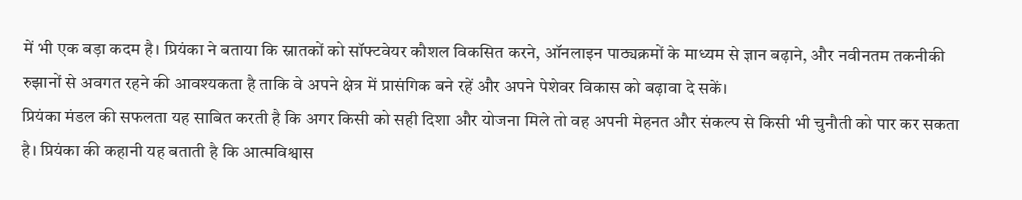में भी एक बड़ा कदम है। प्रियंका ने बताया कि स्नातकों को सॉफ्टवेयर कौशल विकसित करने, ऑनलाइन पाठ्यक्रमों के माध्यम से ज्ञान बढ़ाने, और नवीनतम तकनीकी रुझानों से अवगत रहने की आवश्यकता है ताकि वे अपने क्षेत्र में प्रासंगिक बने रहें और अपने पेशेवर विकास को बढ़ावा दे सकें।
प्रियंका मंडल की सफलता यह साबित करती है कि अगर किसी को सही दिशा और योजना मिले तो वह अपनी मेहनत और संकल्प से किसी भी चुनौती को पार कर सकता है। प्रियंका की कहानी यह बताती है कि आत्मविश्वास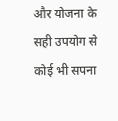और योजना के सही उपयोग से कोई भी सपना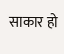साकार हो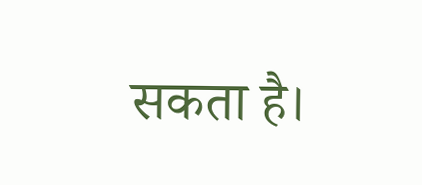सकता है।